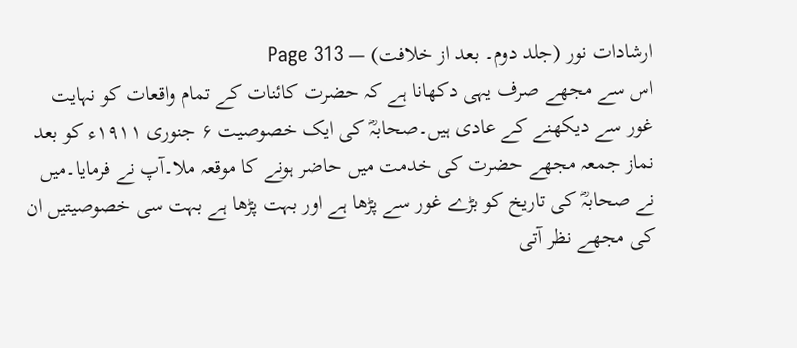ارشادات نور (جلد دوم۔ بعد از خلافت) — Page 313
اس سے مجھے صرف یہی دکھانا ہے کہ حضرت کائنات کے تمام واقعات کو نہایت غور سے دیکھنے کے عادی ہیں۔صحابہؓ کی ایک خصوصیت ۶ جنوری ۱۹۱۱ء کو بعد نماز جمعہ مجھے حضرت کی خدمت میں حاضر ہونے کا موقعہ ملا۔آپ نے فرمایا۔میں نے صحابہؓ کی تاریخ کو بڑے غور سے پڑھا ہے اور بہت پڑھا ہے بہت سی خصوصیتیں ان کی مجھے نظر آتی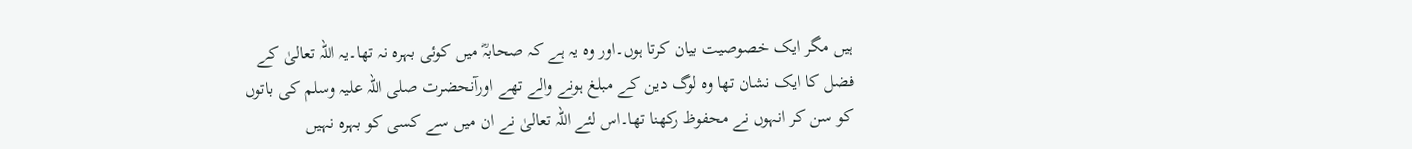ہیں مگر ایک خصوصیت بیان کرتا ہوں۔اور وہ یہ ہے کہ صحابہؓ میں کوئی بہرہ نہ تھا۔یہ اللہ تعالیٰ کے فضل کا ایک نشان تھا وہ لوگ دین کے مبلغ ہونے والے تھے اورآنحضرت صلی اللہ علیہ وسلم کی باتوں کو سن کر انہوں نے محفوظ رکھنا تھا۔اس لئے اللہ تعالیٰ نے ان میں سے کسی کو بہرہ نہیں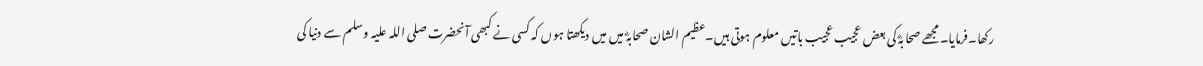رکھا۔فرمایا۔مجھے صحابہؓ کی بعض عجیب عجیب باتیں معلوم ہوتی ہیں۔عظیم الشان صحابہؓ میں میں دیکھتا ہوں کہ کسی نے کبھی آنحضرت صلی اللہ علیہ وسلم سے دنیا کی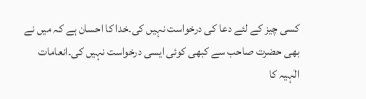کسی چیز کے لئے دعا کی درخواست نہیں کی۔خدا کا احسان ہے کہ میں نے بھی حضرت صاحب سے کبھی کوئی ایسی درخواست نہیں کی۔انعامات الٰہیہ کا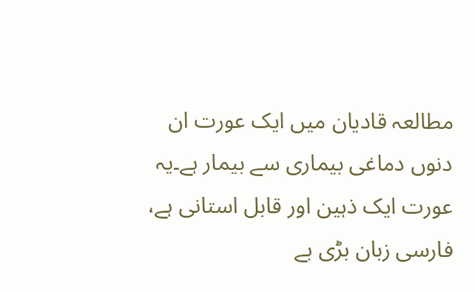مطالعہ قادیان میں ایک عورت ان دنوں دماغی بیماری سے بیمار ہے۔یہ عورت ایک ذہین اور قابل استانی ہے، فارسی زبان بڑی بے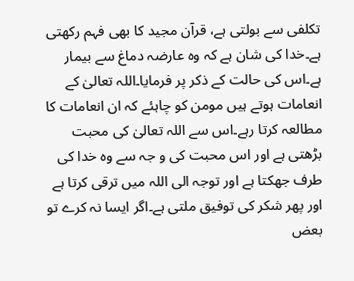تکلفی سے بولتی ہے، قرآن مجید کا بھی فہم رکھتی ہے۔خدا کی شان ہے کہ وہ عارضہ دماغ سے بیمار ہے۔اس کی حالت کے ذکر پر فرمایا۔اللہ تعالیٰ کے انعامات ہوتے ہیں مومن کو چاہئے کہ ان انعامات کا مطالعہ کرتا رہے۔اس سے اللہ تعالیٰ کی محبت بڑھتی ہے اور اس محبت کی و جہ سے وہ خدا کی طرف جھکتا ہے اور توجہ الی اللہ میں ترقی کرتا ہے اور پھر شکر کی توفیق ملتی ہے۔اگر ایسا نہ کرے تو بعض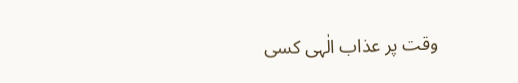وقت پر عذاب الٰہی کسی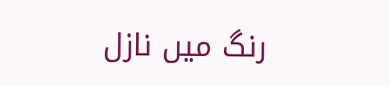رنگ میں نازل